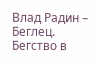Влад Радин – Беглец. Бегство в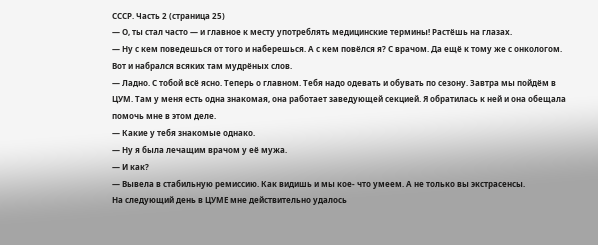СССР. Часть 2 (страница 25)
— О, ты стал часто — и главное к месту употреблять медицинские термины! Растёшь на глазах.
— Ну с кем поведешься от того и наберешься. А с кем повёлся я? С врачом. Да ещё к тому же с онкологом. Вот и набрался всяких там мудрёных слов.
— Ладно. С тобой всё ясно. Теперь о главном. Тебя надо одевать и обувать по сезону. Завтра мы пойдём в ЦУМ. Там у меня есть одна знакомая, она работает заведующей секцией. Я обратилась к ней и она обещала помочь мне в этом деле.
— Какие у тебя знакомые однако.
— Ну я была лечащим врачом у её мужа.
— И как?
— Вывела в стабильную ремиссию. Как видишь и мы кое- что умеем. А не только вы экстрасенсы.
На следующий день в ЦУМЕ мне действительно удалось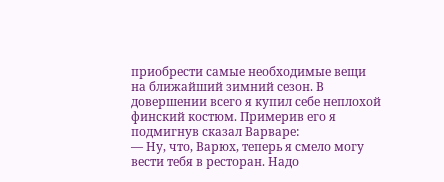приобрести самые необходимые вещи на ближайший зимний сезон. В довершении всего я купил себе неплохой финский костюм. Примерив его я подмигнув сказал Варваре:
— Ну, что, Варюх, теперь я смело могу вести тебя в ресторан. Надо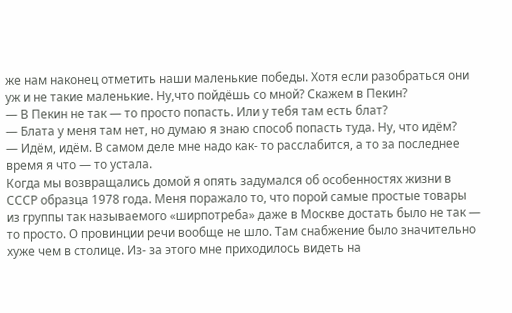же нам наконец отметить наши маленькие победы. Хотя если разобраться они уж и не такие маленькие. Ну,что пойдёшь со мной? Скажем в Пекин?
— В Пекин не так — то просто попасть. Или у тебя там есть блат?
— Блата у меня там нет, но думаю я знаю способ попасть туда. Ну, что идём?
— Идём, идём. В самом деле мне надо как- то расслабится, а то за последнее время я что — то устала.
Когда мы возвращались домой я опять задумался об особенностях жизни в СССР образца 1978 года. Меня поражало то, что порой самые простые товары из группы так называемого «ширпотреба» даже в Москве достать было не так — то просто. О провинции речи вообще не шло. Там снабжение было значительно хуже чем в столице. Из- за этого мне приходилось видеть на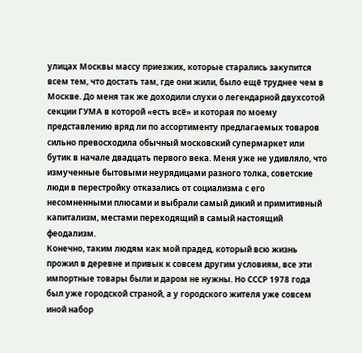улицах Москвы массу приезжих, которые старались закупится всем тем, что достать там, где они жили, было ещё труднее чем в Москве. До меня так же доходили слухи о легендарной двухсотой секции ГУМА в которой «есть всё» и которая по моему представлению вряд ли по ассортименту предлагаемых товаров сильно превосходила обычный московский супермаркет или бутик в начале двадцать первого века. Меня уже не удивляло, что измученные бытовыми неурядицами разного толка, советские люди в перестройку отказались от социализма с его несомненными плюсами и выбрали самый дикий и примитивный капитализм, местами переходящий в самый настоящий феодализм.
Конечно, таким людям как мой прадед, который всю жизнь прожил в деревне и привык к совсем другим условиям, все эти импортные товары были и даром не нужны. Но СССР 1978 года был уже городской страной, а у городского жителя уже совсем иной набор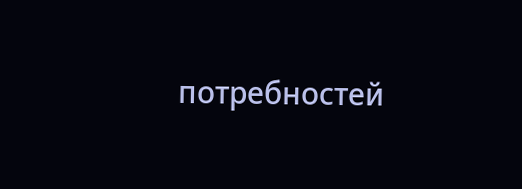потребностей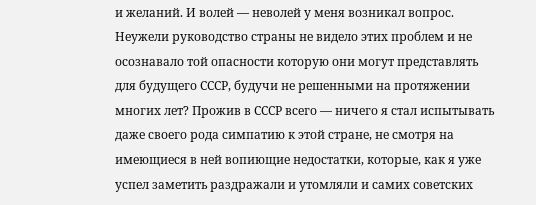и желаний. И волей — неволей у меня возникал вопрос. Неужели руководство страны не видело этих проблем и не осознавало той опасности которую они могут представлять для будущего СССР, будучи не решенными на протяжении многих лет? Прожив в СССР всего — ничего я стал испытывать даже своего рода симпатию к этой стране, не смотря на имеющиеся в ней вопиющие недостатки, которые, как я уже успел заметить раздражали и утомляли и самих советских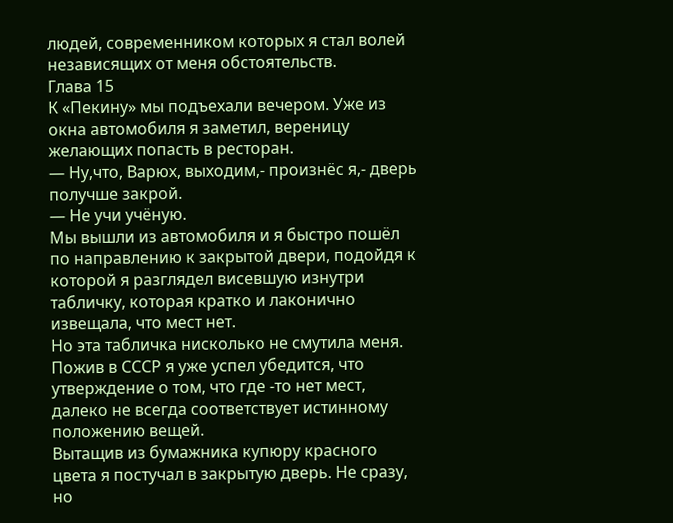людей, современником которых я стал волей независящих от меня обстоятельств.
Глава 15
К «Пекину» мы подъехали вечером. Уже из окна автомобиля я заметил, вереницу желающих попасть в ресторан.
— Ну,что, Варюх, выходим,- произнёс я,- дверь получше закрой.
— Не учи учёную.
Мы вышли из автомобиля и я быстро пошёл по направлению к закрытой двери, подойдя к которой я разглядел висевшую изнутри табличку, которая кратко и лаконично извещала, что мест нет.
Но эта табличка нисколько не смутила меня. Пожив в СССР я уже успел убедится, что утверждение о том, что где -то нет мест, далеко не всегда соответствует истинному положению вещей.
Вытащив из бумажника купюру красного цвета я постучал в закрытую дверь. Не сразу, но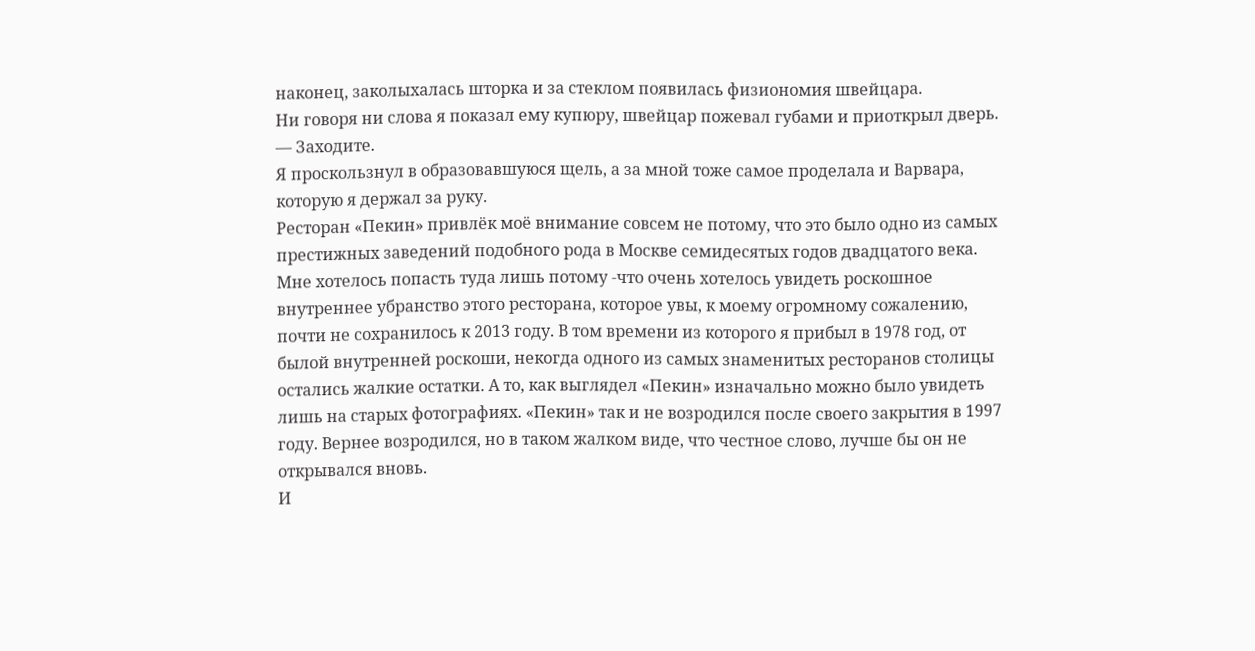наконец, заколыхалась шторка и за стеклом появилась физиономия швейцара.
Ни говоря ни слова я показал ему купюру, швейцар пожевал губами и приоткрыл дверь.
— Заходите.
Я проскользнул в образовавшуюся щель, а за мной тоже самое проделала и Варвара, которую я держал за руку.
Ресторан «Пекин» привлёк моё внимание совсем не потому, что это было одно из самых престижных заведений подобного рода в Москве семидесятых годов двадцатого века. Мне хотелось попасть туда лишь потому -что очень хотелось увидеть роскошное внутреннее убранство этого ресторана, которое увы, к моему огромному сожалению, почти не сохранилось к 2013 году. В том времени из которого я прибыл в 1978 год, от былой внутренней роскоши, некогда одного из самых знаменитых ресторанов столицы остались жалкие остатки. А то, как выглядел «Пекин» изначально можно было увидеть лишь на старых фотографиях. «Пекин» так и не возродился после своего закрытия в 1997 году. Вернее возродился, но в таком жалком виде, что честное слово, лучше бы он не открывался вновь.
И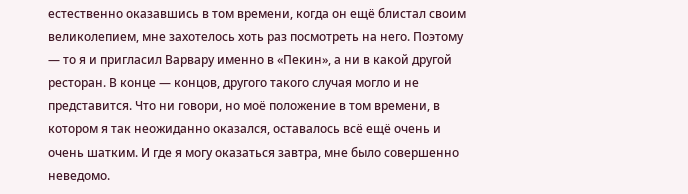естественно оказавшись в том времени, когда он ещё блистал своим великолепием, мне захотелось хоть раз посмотреть на него. Поэтому — то я и пригласил Варвару именно в «Пекин», а ни в какой другой ресторан. В конце — концов, другого такого случая могло и не представится. Что ни говори, но моё положение в том времени, в котором я так неожиданно оказался, оставалось всё ещё очень и очень шатким. И где я могу оказаться завтра, мне было совершенно неведомо.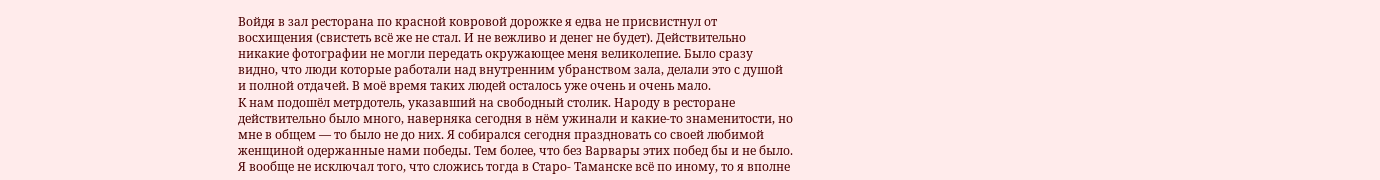Войдя в зал ресторана по красной ковровой дорожке я едва не присвистнул от восхищения (свистеть всё же не стал. И не вежливо и денег не будет). Действительно никакие фотографии не могли передать окружающее меня великолепие. Было сразу видно, что люди которые работали над внутренним убранством зала, делали это с душой и полной отдачей. В моё время таких людей осталось уже очень и очень мало.
К нам подошёл метрдотель, указавший на свободный столик. Народу в ресторане действительно было много, наверняка сегодня в нём ужинали и какие-то знаменитости, но мне в общем — то было не до них. Я собирался сегодня праздновать со своей любимой женщиной одержанные нами победы. Тем более, что без Варвары этих побед бы и не было. Я вообще не исключал того, что сложись тогда в Старо- Таманске всё по иному, то я вполне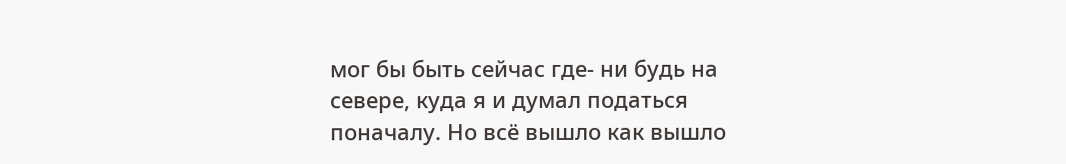мог бы быть сейчас где- ни будь на севере, куда я и думал податься поначалу. Но всё вышло как вышло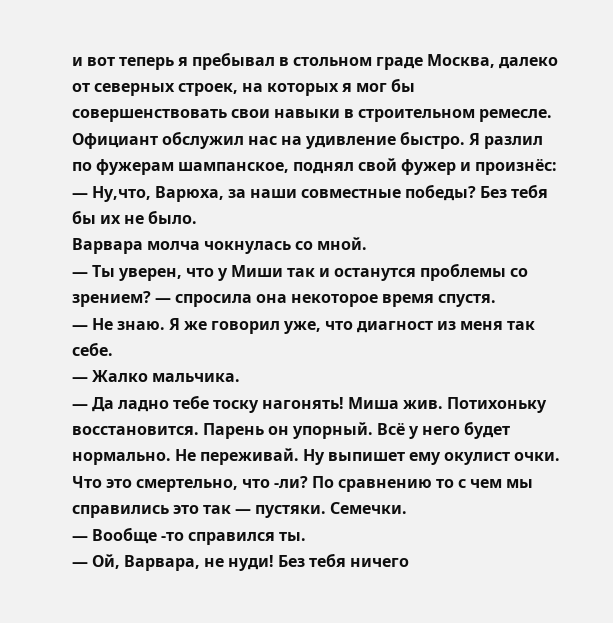и вот теперь я пребывал в стольном граде Москва, далеко от северных строек, на которых я мог бы совершенствовать свои навыки в строительном ремесле.
Официант обслужил нас на удивление быстро. Я разлил по фужерам шампанское, поднял свой фужер и произнёс:
— Ну,что, Варюха, за наши совместные победы? Без тебя бы их не было.
Варвара молча чокнулась со мной.
— Ты уверен, что у Миши так и останутся проблемы со зрением? — спросила она некоторое время спустя.
— Не знаю. Я же говорил уже, что диагност из меня так себе.
— Жалко мальчика.
— Да ладно тебе тоску нагонять! Миша жив. Потихоньку восстановится. Парень он упорный. Всё у него будет нормально. Не переживай. Ну выпишет ему окулист очки. Что это смертельно, что -ли? По сравнению то с чем мы справились это так — пустяки. Семечки.
— Вообще -то справился ты.
— Ой, Варвара, не нуди! Без тебя ничего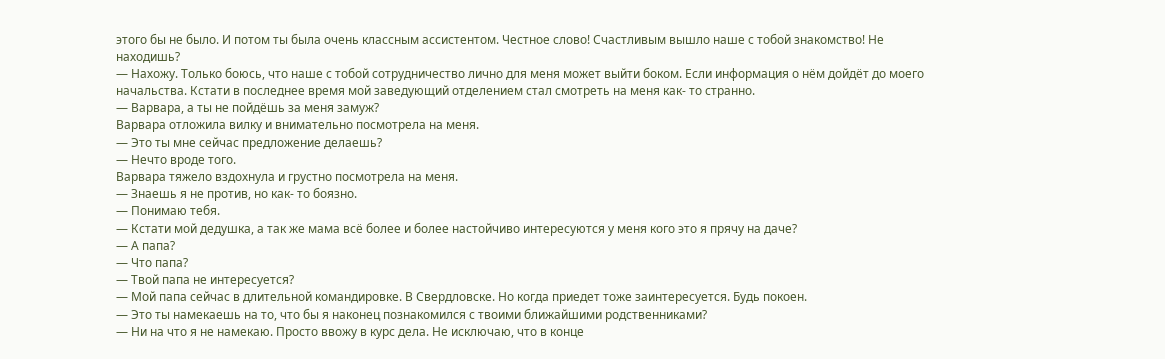этого бы не было. И потом ты была очень классным ассистентом. Честное слово! Счастливым вышло наше с тобой знакомство! Не находишь?
— Нахожу. Только боюсь, что наше с тобой сотрудничество лично для меня может выйти боком. Если информация о нём дойдёт до моего начальства. Кстати в последнее время мой заведующий отделением стал смотреть на меня как- то странно.
— Варвара, а ты не пойдёшь за меня замуж?
Варвара отложила вилку и внимательно посмотрела на меня.
— Это ты мне сейчас предложение делаешь?
— Нечто вроде того.
Варвара тяжело вздохнула и грустно посмотрела на меня.
— Знаешь я не против, но как- то боязно.
— Понимаю тебя.
— Кстати мой дедушка, а так же мама всё более и более настойчиво интересуются у меня кого это я прячу на даче?
— А папа?
— Что папа?
— Твой папа не интересуется?
— Мой папа сейчас в длительной командировке. В Свердловске. Но когда приедет тоже заинтересуется. Будь покоен.
— Это ты намекаешь на то, что бы я наконец познакомился с твоими ближайшими родственниками?
— Ни на что я не намекаю. Просто ввожу в курс дела. Не исключаю, что в конце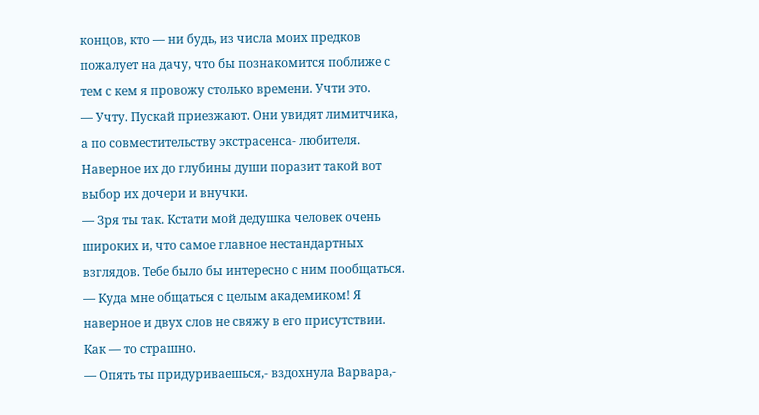концов, кто — ни будь, из числа моих предков пожалует на дачу, что бы познакомится поближе с тем с кем я провожу столько времени. Учти это.
— Учту. Пускай приезжают. Они увидят лимитчика, а по совместительству экстрасенса- любителя. Наверное их до глубины души поразит такой вот выбор их дочери и внучки.
— Зря ты так. Кстати мой дедушка человек очень широких и, что самое главное нестандартных взглядов. Тебе было бы интересно с ним пообщаться.
— Куда мне общаться с целым академиком! Я наверное и двух слов не свяжу в его присутствии. Как — то страшно.
— Опять ты придуриваешься,- вздохнула Варвара,-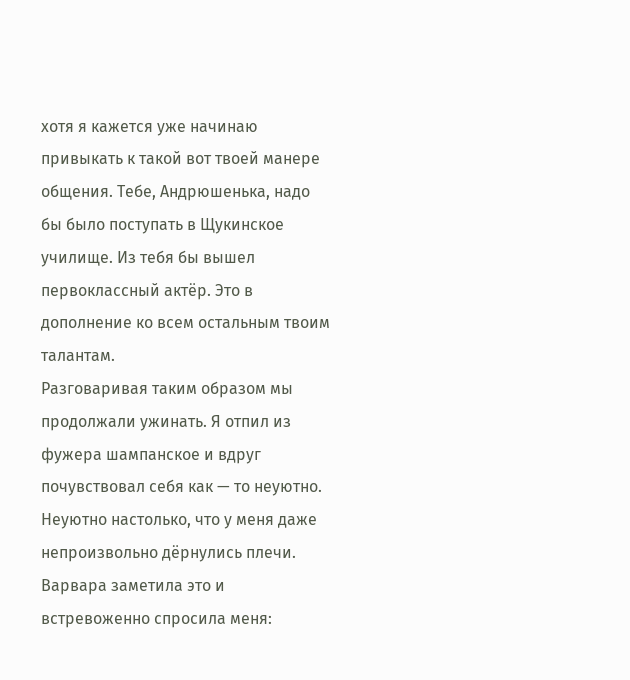хотя я кажется уже начинаю привыкать к такой вот твоей манере общения. Тебе, Андрюшенька, надо бы было поступать в Щукинское училище. Из тебя бы вышел первоклассный актёр. Это в дополнение ко всем остальным твоим талантам.
Разговаривая таким образом мы продолжали ужинать. Я отпил из фужера шампанское и вдруг почувствовал себя как — то неуютно. Неуютно настолько, что у меня даже непроизвольно дёрнулись плечи.
Варвара заметила это и встревоженно спросила меня: